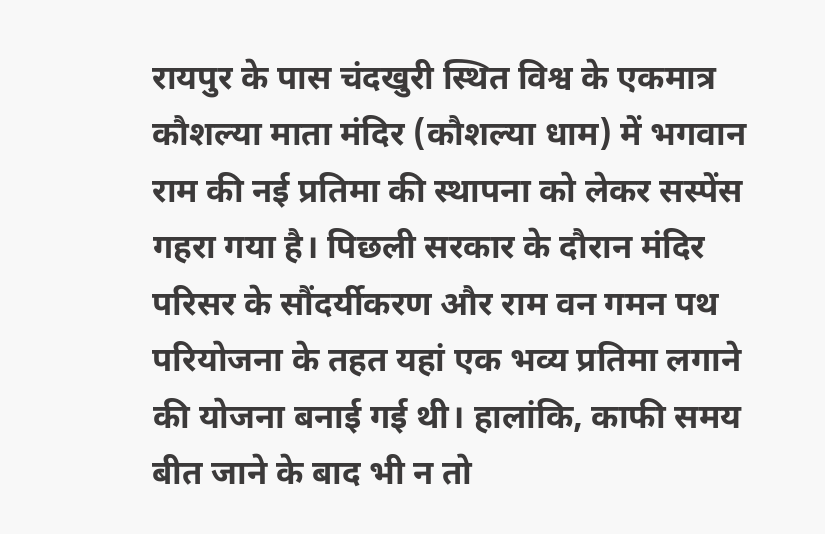रायपुर के पास चंदखुरी स्थित विश्व के एकमात्र कौशल्या माता मंदिर (कौशल्या धाम) में भगवान राम की नई प्रतिमा की स्थापना को लेकर सस्पेंस गहरा गया है। पिछली सरकार के दौरान मंदिर परिसर के सौंदर्यीकरण और राम वन गमन पथ परियोजना के तहत यहां एक भव्य प्रतिमा लगाने की योजना बनाई गई थी। हालांकि, काफी समय बीत जाने के बाद भी न तो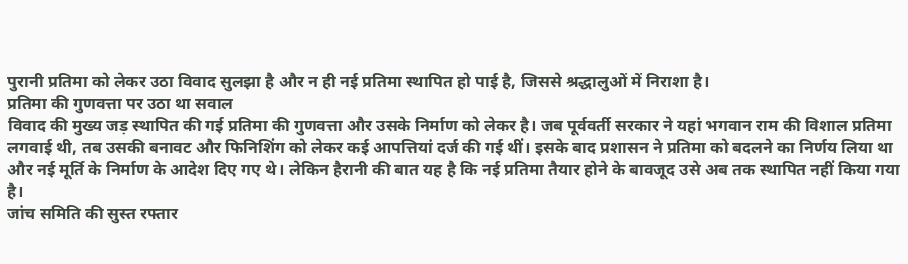पुरानी प्रतिमा को लेकर उठा विवाद सुलझा है और न ही नई प्रतिमा स्थापित हो पाई है, जिससे श्रद्धालुओं में निराशा है।
प्रतिमा की गुणवत्ता पर उठा था सवाल
विवाद की मुख्य जड़ स्थापित की गई प्रतिमा की गुणवत्ता और उसके निर्माण को लेकर है। जब पूर्ववर्ती सरकार ने यहां भगवान राम की विशाल प्रतिमा लगवाई थी, तब उसकी बनावट और फिनिशिंग को लेकर कई आपत्तियां दर्ज की गई थीं। इसके बाद प्रशासन ने प्रतिमा को बदलने का निर्णय लिया था और नई मूर्ति के निर्माण के आदेश दिए गए थे। लेकिन हैरानी की बात यह है कि नई प्रतिमा तैयार होने के बावजूद उसे अब तक स्थापित नहीं किया गया है।
जांच समिति की सुस्त रफ्तार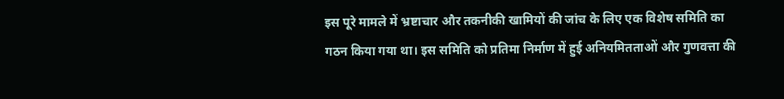इस पूरे मामले में भ्रष्टाचार और तकनीकी खामियों की जांच के लिए एक विशेष समिति का गठन किया गया था। इस समिति को प्रतिमा निर्माण में हुई अनियमितताओं और गुणवत्ता की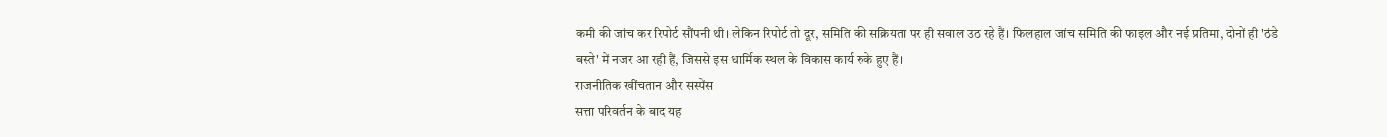कमी की जांच कर रिपोर्ट सौंपनी थी। लेकिन रिपोर्ट तो दूर, समिति की सक्रियता पर ही सवाल उठ रहे हैं। फिलहाल जांच समिति की फाइल और नई प्रतिमा, दोनों ही 'ठंडे बस्ते' में नजर आ रही हैं, जिससे इस धार्मिक स्थल के विकास कार्य रुके हुए हैं।
राजनीतिक खींचतान और सस्पेंस
सत्ता परिवर्तन के बाद यह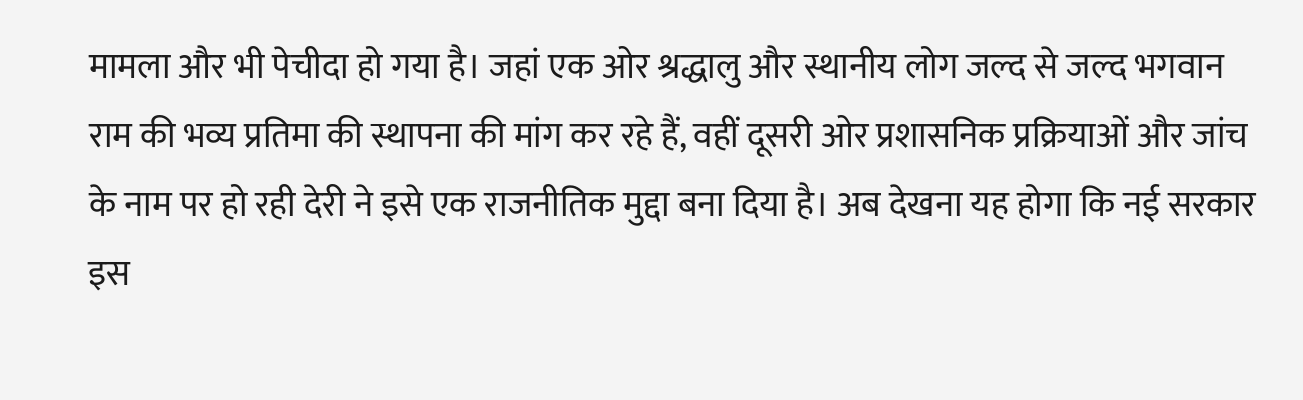मामला और भी पेचीदा हो गया है। जहां एक ओर श्रद्धालु और स्थानीय लोग जल्द से जल्द भगवान राम की भव्य प्रतिमा की स्थापना की मांग कर रहे हैं, वहीं दूसरी ओर प्रशासनिक प्रक्रियाओं और जांच के नाम पर हो रही देरी ने इसे एक राजनीतिक मुद्दा बना दिया है। अब देखना यह होगा कि नई सरकार इस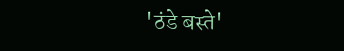'ठंडे बस्ते'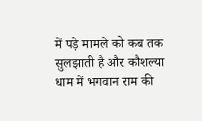में पड़े मामले को कब तक सुलझाती है और कौशल्या धाम में भगवान राम की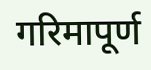गरिमापूर्ण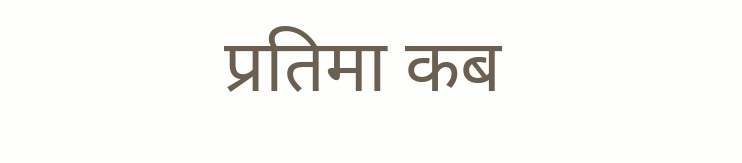प्रतिमा कब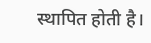स्थापित होती है।